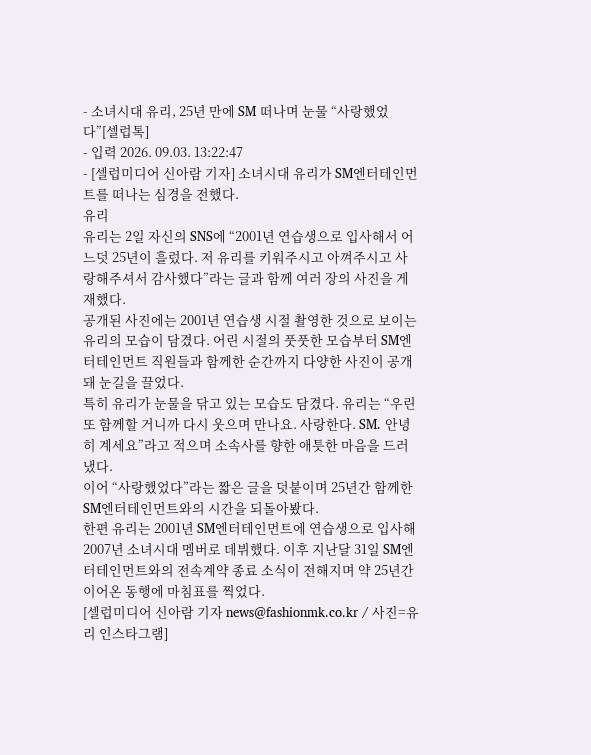- 소녀시대 유리, 25년 만에 SM 떠나며 눈물 “사랑했었다”[셀럽톡]
- 입력 2026. 09.03. 13:22:47
- [셀럽미디어 신아람 기자] 소녀시대 유리가 SM엔터테인먼트를 떠나는 심경을 전했다.
유리
유리는 2일 자신의 SNS에 “2001년 연습생으로 입사해서 어느덧 25년이 흘렀다. 저 유리를 키워주시고 아껴주시고 사랑해주셔서 감사했다”라는 글과 함께 여러 장의 사진을 게재했다.
공개된 사진에는 2001년 연습생 시절 촬영한 것으로 보이는 유리의 모습이 담겼다. 어린 시절의 풋풋한 모습부터 SM엔터테인먼트 직원들과 함께한 순간까지 다양한 사진이 공개돼 눈길을 끌었다.
특히 유리가 눈물을 닦고 있는 모습도 담겼다. 유리는 “우린 또 함께할 거니까 다시 웃으며 만나요. 사랑한다. SM. 안녕히 계세요”라고 적으며 소속사를 향한 애틋한 마음을 드러냈다.
이어 “사랑했었다”라는 짧은 글을 덧붙이며 25년간 함께한 SM엔터테인먼트와의 시간을 되돌아봤다.
한편 유리는 2001년 SM엔터테인먼트에 연습생으로 입사해 2007년 소녀시대 멤버로 데뷔했다. 이후 지난달 31일 SM엔터테인먼트와의 전속계약 종료 소식이 전해지며 약 25년간 이어온 동행에 마침표를 찍었다.
[셀럽미디어 신아람 기자 news@fashionmk.co.kr / 사진=유리 인스타그램]